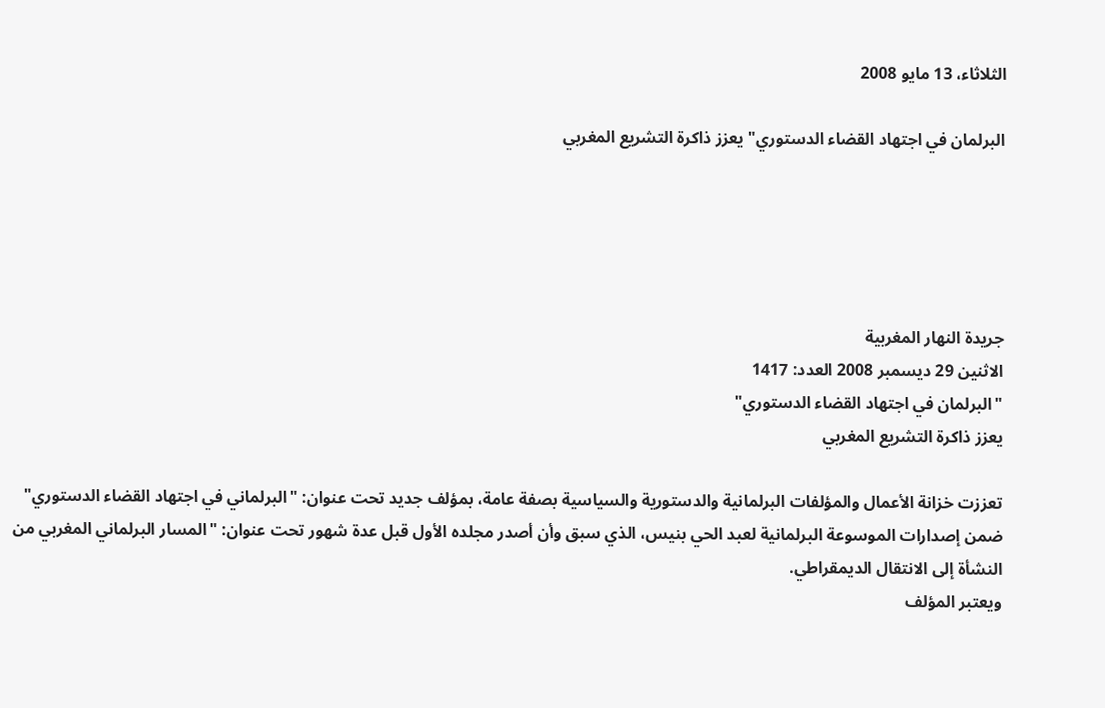الثلاثاء، 13 مايو 2008

البرلمان في اجتهاد القضاء الدستوري" يعزز ذاكرة التشريع المغربي





جريدة النهار المغربية
الاثنين 29 ديسمبر 2008 العدد: 1417
"البرلمان في اجتهاد القضاء الدستوري"
يعزز ذاكرة التشريع المغربي

تعززت خزانة الأعمال والمؤلفات البرلمانية والدستورية والسياسية بصفة عامة، بمؤلف جديد تحت عنوان: "البرلماني في اجتهاد القضاء الدستوري" ضمن إصدارات الموسوعة البرلمانية لعبد الحي بنيس، الذي سبق وأن أصدر مجلده الأول قبل عدة شهور تحت عنوان: "المسار البرلماني المغربي من النشأة إلى الانتقال الديمقراطي.
ويعتبر المؤلف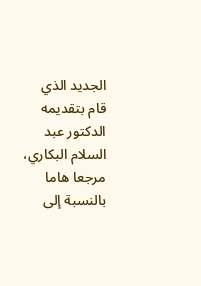الجديد الذي قام بتقديمه الدكتور عبد السلام البكاري، مرجعا هاما بالنسبة إلى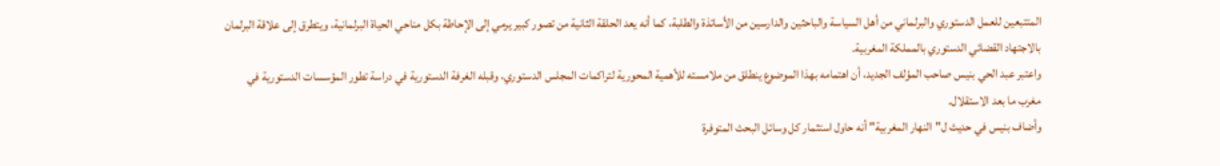المتتبعين للعمل الدستوري والبرلماني من أهل السياسة والباحثين والدارسين من الأساتذة والطلبة، كما أنه يعد الحلقة الثانية من تصور كبير يرمي إلى الإحاطة بكل مناحي الحياة البرلمانية، ويتطرق إلى علاقة البرلمان بالاجتهاد القضائي الدستوري بالمملكة المغربية.
واعتبر عبد الحي بنيس صاحب المؤلف الجديد، أن اهتمامه بهذا الموضوع ينطلق من ملامسته للأهمية المحورية لتراكمات المجلس الدستوري، وقبله الغرفة الدستورية في دراسة تطور المؤسسات الدستورية في مغرب ما بعد الاستقلال.
وأضاف بنيس في حديث ل"النهار المغربية" أنه حاول استثمار كل وسائل البحث المتوفرة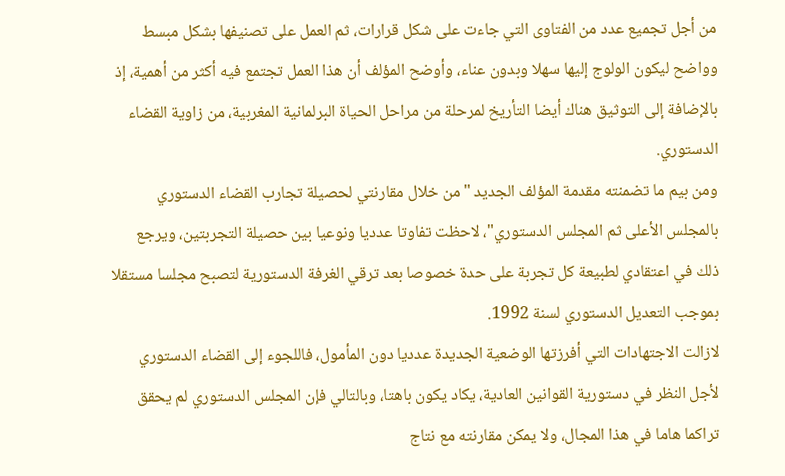من أجل تجميع عدد من الفتاوى التي جاءت على شكل قرارات، ثم العمل على تصنيفها بشكل مبسط وواضح ليكون الولوج إليها سهلا وبدون عناء، وأوضح المؤلف أن هذا العمل تجتمع فيه أكثر من أهمية، إذ بالإضافة إلى التوثيق هناك أيضا التأريخ لمرحلة من مراحل الحياة البرلمانية المغربية، من زاوية القضاء الدستوري.
ومن بيم ما تضمنته مقدمة المؤلف الجديد "من خلال مقارنتي لحصيلة تجارب القضاء الدستوري بالمجلس الأعلى ثم المجلس الدستوري"، لاحظت تفاوتا عدديا ونوعيا بين حصيلة التجربتين، ويرجع ذلك في اعتقادي لطبيعة كل تجربة على حدة خصوصا بعد ترقي الغرفة الدستورية لتصبح مجلسا مستقلا بموجب التعديل الدستوري لسنة 1992.
لازالت الاجتهادات التي أفرزتها الوضعية الجديدة عدديا دون المأمول، فاللجوء إلى القضاء الدستوري لأجل النظر في دستورية القوانين العادية، يكاد يكون باهتا، وبالتالي فإن المجلس الدستوري لم يحقق تراكما هاما في هذا المجال، ولا يمكن مقارنته مع نتاج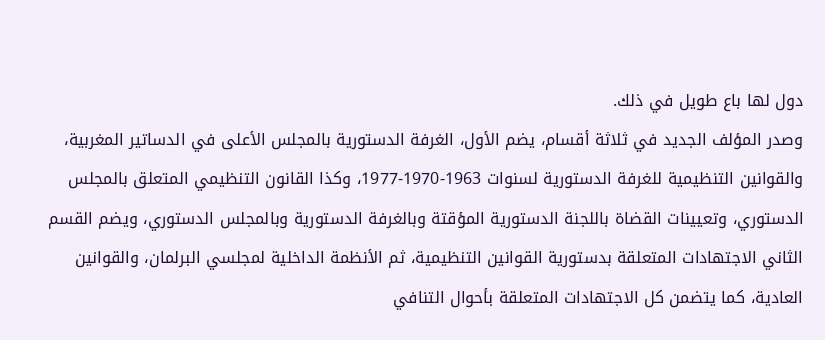دول لها باع طويل في ذلك.
وصدر المؤلف الجديد في ثلاثة أقسام، يضم الأول، الغرفة الدستورية بالمجلس الأعلى في الدساتير المغربية، والقوانين التنظيمية للغرفة الدستورية لسنوات 1963-1970-1977، وكذا القانون التنظيمي المتعلق بالمجلس الدستوري، وتعيينات القضاة باللجنة الدستورية المؤقتة وبالغرفة الدستورية وبالمجلس الدستوري، ويضم القسم الثاني الاجتهادات المتعلقة بدستورية القوانين التنظيمية، ثم الأنظمة الداخلية لمجلسي البرلمان، والقوانين العادية، كما يتضمن كل الاجتهادات المتعلقة بأحوال التنافي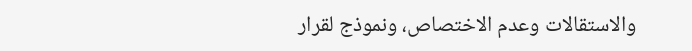والاستقالات وعدم الاختصاص، ونموذج لقرار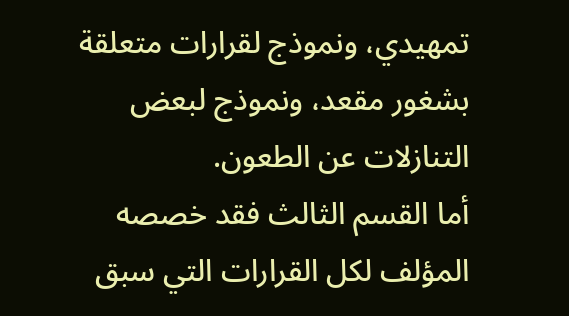تمهيدي، ونموذج لقرارات متعلقة بشغور مقعد، ونموذج لبعض التنازلات عن الطعون.
أما القسم الثالث فقد خصصه المؤلف لكل القرارات التي سبق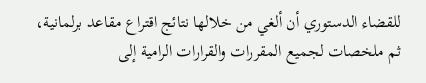للقضاء الدستوري أن ألغي من خلالها نتائج اقتراع مقاعد برلمانية، ثم ملخصات لجميع المقررات والقرارات الرامية إلى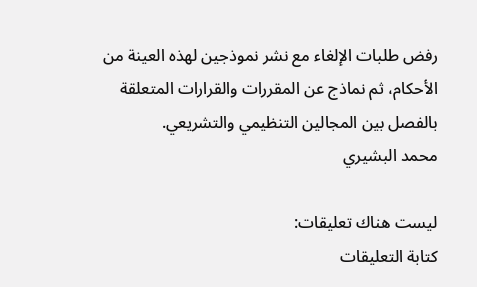رفض طلبات الإلغاء مع نشر نموذجين لهذه العينة من الأحكام، ثم نماذج عن المقررات والقرارات المتعلقة بالفصل بين المجالين التنظيمي والتشريعي.
محمد البشيري

ليست هناك تعليقات:
كتابة التعليقات